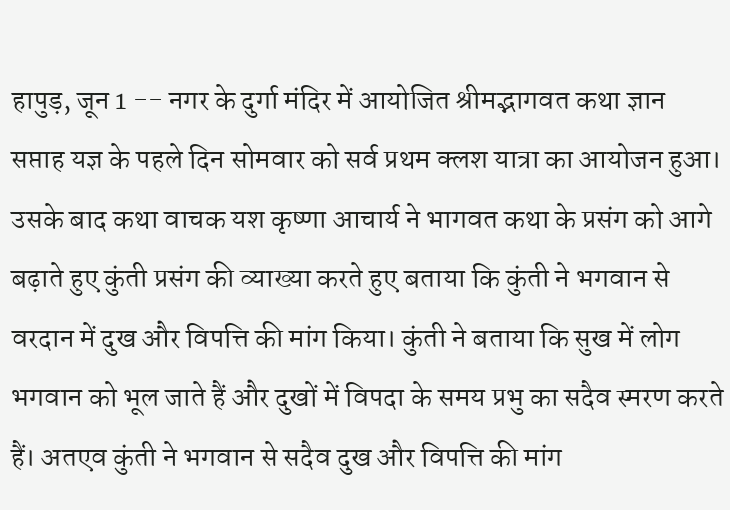हापुड़, जून 1 -- नगर के दुर्गा मंदिर में आयोजित श्रीमद्भागवत कथा ज्ञान सप्ताह यज्ञ के पहले दिन सोमवार को सर्व प्रथम क्लश यात्रा का आयोजन हुआ। उसके बाद कथा वाचक यश कृष्णा आचार्य ने भागवत कथा के प्रसंग को आगे बढ़ाते हुए कुंती प्रसंग की व्याख्या करते हुए बताया कि कुंती ने भगवान से वरदान में दुख और विपत्ति की मांग किया। कुंती ने बताया कि सुख में लोग भगवान को भूल जाते हैं और दुखों में विपदा के समय प्रभु का सदैव स्मरण करते हैं। अतएव कुंती ने भगवान से सदैव दुख और विपत्ति की मांग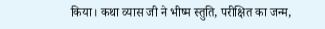किया। कथा व्यास जी ने भीष्म स्तुति, परीक्षित का जन्म,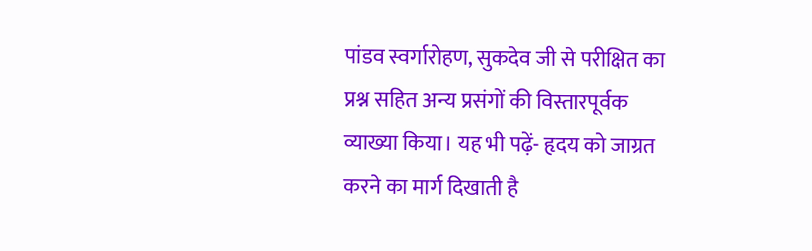पांडव स्वर्गारोहण, सुकदेव जी से परीक्षित का प्रश्न सहित अन्य प्रसंगों की विस्तारपूर्वक व्याख्या किया। यह भी पढ़ें- हृदय को जाग्रत करने का मार्ग दिखाती है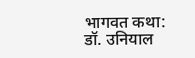भागवत कथा: डॉ. उनियाल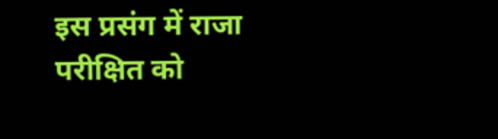इस प्रसंग में राजा परीक्षित को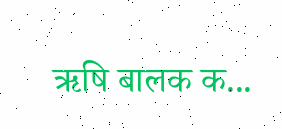ऋषि बालक क...